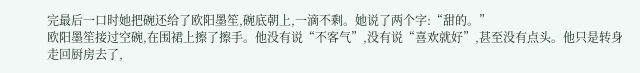完最后一口时她把碗还给了欧阳墨笙,碗底朝上,一滴不剩。她说了两个字:“甜的。”
欧阳墨笙接过空碗,在围裙上擦了擦手。他没有说“不客气”,没有说“喜欢就好”,甚至没有点头。他只是转身走回厨房去了,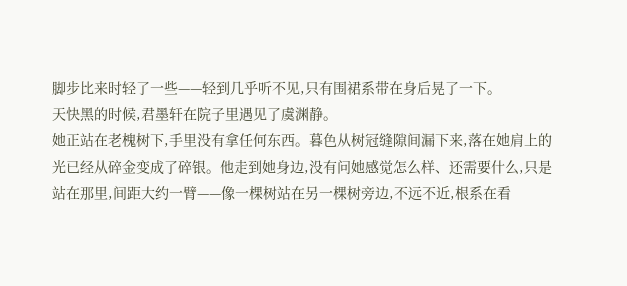脚步比来时轻了一些——轻到几乎听不见,只有围裙系带在身后晃了一下。
天快黑的时候,君墨轩在院子里遇见了虞渊静。
她正站在老槐树下,手里没有拿任何东西。暮色从树冠缝隙间漏下来,落在她肩上的光已经从碎金变成了碎银。他走到她身边,没有问她感觉怎么样、还需要什么,只是站在那里,间距大约一臂——像一棵树站在另一棵树旁边,不远不近,根系在看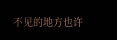不见的地方也许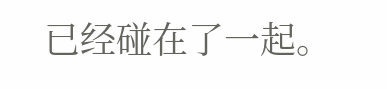已经碰在了一起。